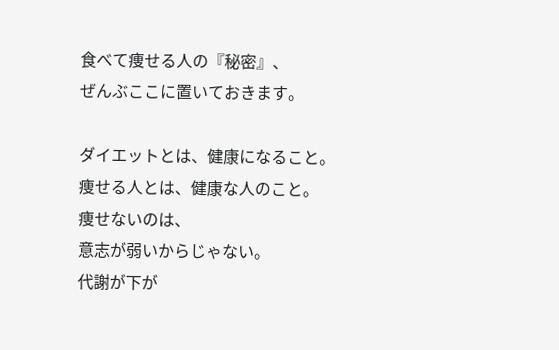食べて痩せる人の『秘密』、
ぜんぶここに置いておきます。

ダイエットとは、健康になること。
痩せる人とは、健康な人のこと。
痩せないのは、
意志が弱いからじゃない。
代謝が下が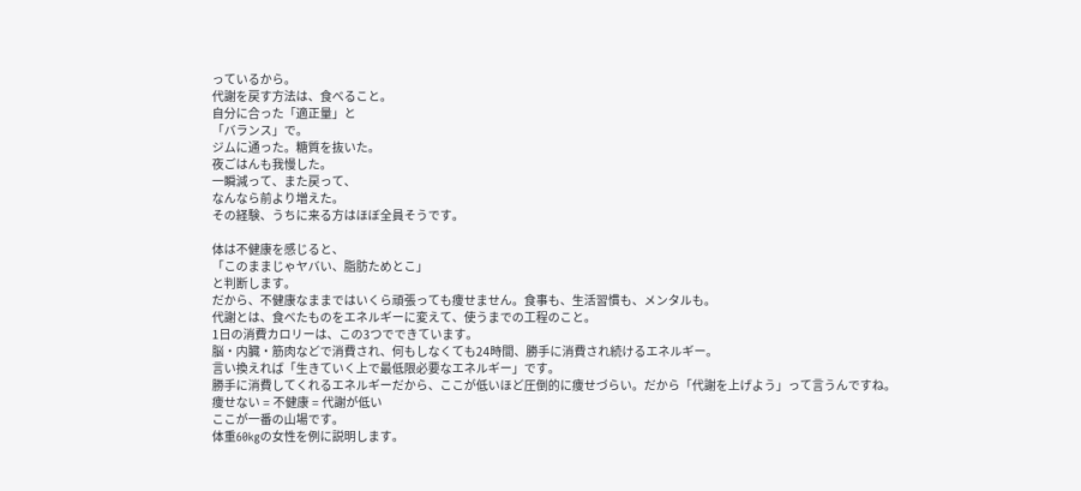っているから。
代謝を戻す方法は、食べること。
自分に合った「適正量」と
「バランス」で。
ジムに通った。糖質を抜いた。
夜ごはんも我慢した。
一瞬減って、また戻って、
なんなら前より増えた。
その経験、うちに来る方はほぼ全員そうです。

体は不健康を感じると、
「このままじゃヤバい、脂肪ためとこ」
と判断します。
だから、不健康なままではいくら頑張っても痩せません。食事も、生活習慣も、メンタルも。
代謝とは、食べたものをエネルギーに変えて、使うまでの工程のこと。
1日の消費カロリーは、この3つでできています。
脳・内臓・筋肉などで消費され、何もしなくても24時間、勝手に消費され続けるエネルギー。
言い換えれば「生きていく上で最低限必要なエネルギー」です。
勝手に消費してくれるエネルギーだから、ここが低いほど圧倒的に痩せづらい。だから「代謝を上げよう」って言うんですね。
痩せない = 不健康 = 代謝が低い
ここが一番の山場です。
体重60kgの女性を例に説明します。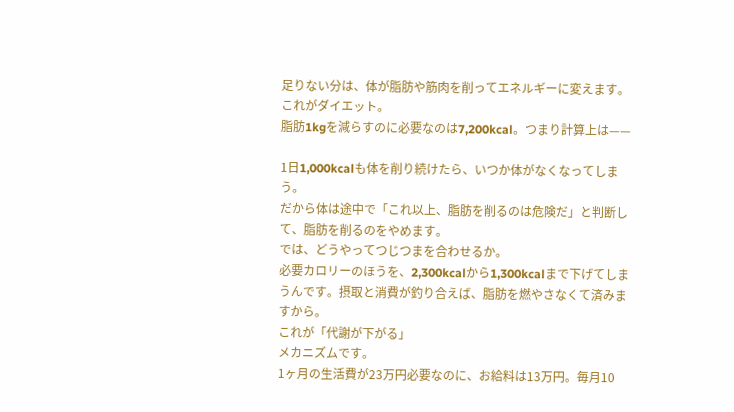足りない分は、体が脂肪や筋肉を削ってエネルギーに変えます。これがダイエット。
脂肪1kgを減らすのに必要なのは7,200kcal。つまり計算上は——

1日1,000kcalも体を削り続けたら、いつか体がなくなってしまう。
だから体は途中で「これ以上、脂肪を削るのは危険だ」と判断して、脂肪を削るのをやめます。
では、どうやってつじつまを合わせるか。
必要カロリーのほうを、2,300kcalから1,300kcalまで下げてしまうんです。摂取と消費が釣り合えば、脂肪を燃やさなくて済みますから。
これが「代謝が下がる」
メカニズムです。
1ヶ月の生活費が23万円必要なのに、お給料は13万円。毎月10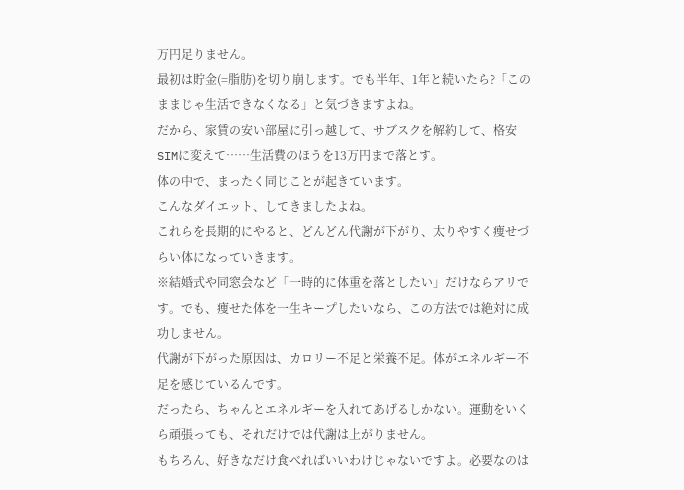万円足りません。
最初は貯金(=脂肪)を切り崩します。でも半年、1年と続いたら?「このままじゃ生活できなくなる」と気づきますよね。
だから、家賃の安い部屋に引っ越して、サブスクを解約して、格安SIMに変えて……生活費のほうを13万円まで落とす。
体の中で、まったく同じことが起きています。
こんなダイエット、してきましたよね。
これらを長期的にやると、どんどん代謝が下がり、太りやすく痩せづらい体になっていきます。
※結婚式や同窓会など「一時的に体重を落としたい」だけならアリです。でも、痩せた体を一生キープしたいなら、この方法では絶対に成功しません。
代謝が下がった原因は、カロリー不足と栄養不足。体がエネルギー不足を感じているんです。
だったら、ちゃんとエネルギーを入れてあげるしかない。運動をいくら頑張っても、それだけでは代謝は上がりません。
もちろん、好きなだけ食べればいいわけじゃないですよ。必要なのは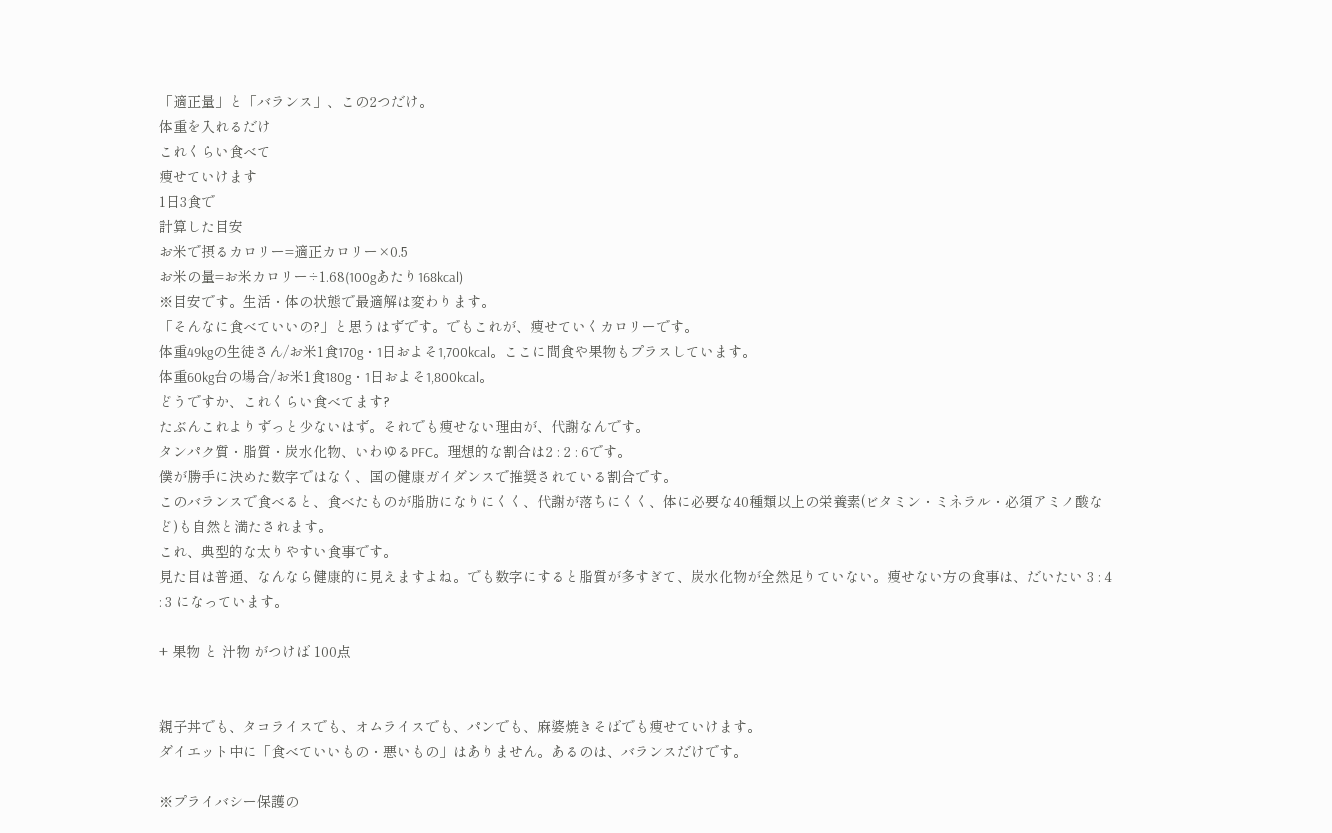「適正量」と「バランス」、この2つだけ。
体重を入れるだけ
これくらい食べて
痩せていけます
1日3食で
計算した目安
お米で摂るカロリー=適正カロリー×0.5
お米の量=お米カロリー÷1.68(100gあたり168kcal)
※目安です。生活・体の状態で最適解は変わります。
「そんなに食べていいの?」と思うはずです。でもこれが、痩せていくカロリーです。
体重49kgの生徒さん/お米1食170g・1日およそ1,700kcal。ここに間食や果物もプラスしています。
体重60kg台の場合/お米1食180g・1日およそ1,800kcal。
どうですか、これくらい食べてます?
たぶんこれよりずっと少ないはず。それでも痩せない理由が、代謝なんです。
タンパク質・脂質・炭水化物、いわゆるPFC。理想的な割合は2 : 2 : 6です。
僕が勝手に決めた数字ではなく、国の健康ガイダンスで推奨されている割合です。
このバランスで食べると、食べたものが脂肪になりにくく、代謝が落ちにくく、体に必要な40種類以上の栄養素(ビタミン・ミネラル・必須アミノ酸など)も自然と満たされます。
これ、典型的な太りやすい食事です。
見た目は普通、なんなら健康的に見えますよね。でも数字にすると脂質が多すぎて、炭水化物が全然足りていない。痩せない方の食事は、だいたい 3 : 4 : 3 になっています。

+ 果物 と 汁物 がつけば 100点


親子丼でも、タコライスでも、オムライスでも、パンでも、麻婆焼きそばでも痩せていけます。
ダイエット中に「食べていいもの・悪いもの」はありません。あるのは、バランスだけです。

※プライバシー保護の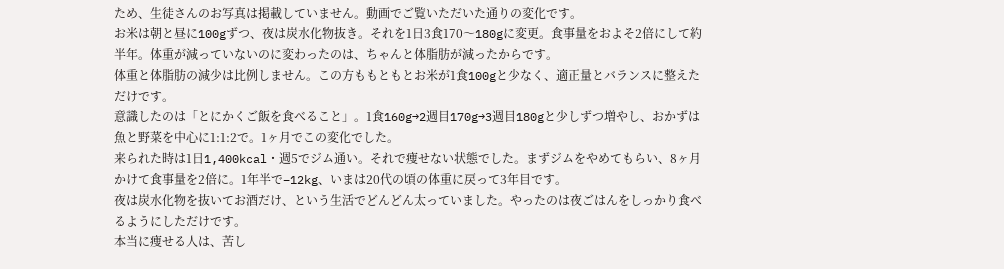ため、生徒さんのお写真は掲載していません。動画でご覧いただいた通りの変化です。
お米は朝と昼に100gずつ、夜は炭水化物抜き。それを1日3食170〜180gに変更。食事量をおよそ2倍にして約半年。体重が減っていないのに変わったのは、ちゃんと体脂肪が減ったからです。
体重と体脂肪の減少は比例しません。この方ももともとお米が1食100gと少なく、適正量とバランスに整えただけです。
意識したのは「とにかくご飯を食べること」。1食160g→2週目170g→3週目180gと少しずつ増やし、おかずは魚と野菜を中心に1:1:2で。1ヶ月でこの変化でした。
来られた時は1日1,400kcal・週5でジム通い。それで痩せない状態でした。まずジムをやめてもらい、8ヶ月かけて食事量を2倍に。1年半で−12kg、いまは20代の頃の体重に戻って3年目です。
夜は炭水化物を抜いてお酒だけ、という生活でどんどん太っていました。やったのは夜ごはんをしっかり食べるようにしただけです。
本当に痩せる人は、苦し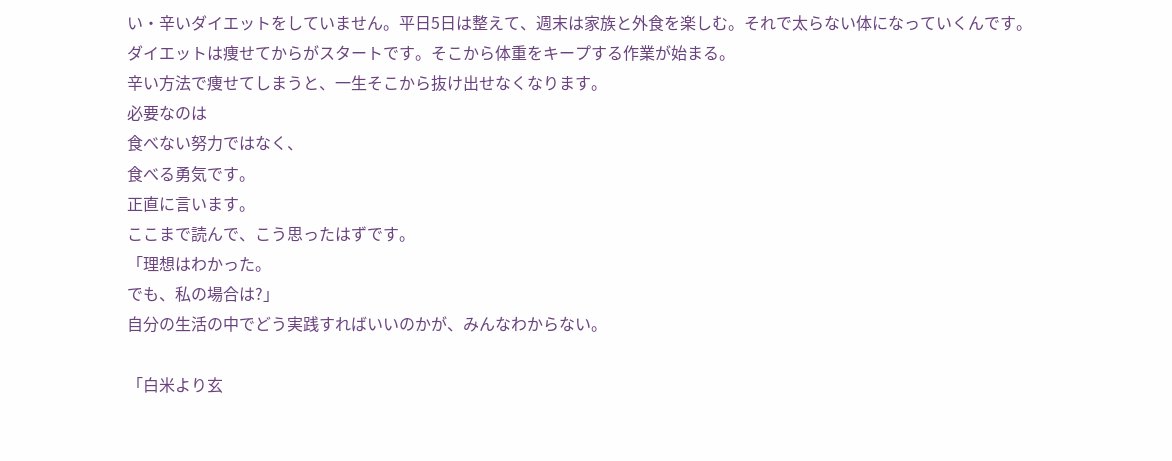い・辛いダイエットをしていません。平日5日は整えて、週末は家族と外食を楽しむ。それで太らない体になっていくんです。
ダイエットは痩せてからがスタートです。そこから体重をキープする作業が始まる。
辛い方法で痩せてしまうと、一生そこから抜け出せなくなります。
必要なのは
食べない努力ではなく、
食べる勇気です。
正直に言います。
ここまで読んで、こう思ったはずです。
「理想はわかった。
でも、私の場合は?」
自分の生活の中でどう実践すればいいのかが、みんなわからない。

「白米より玄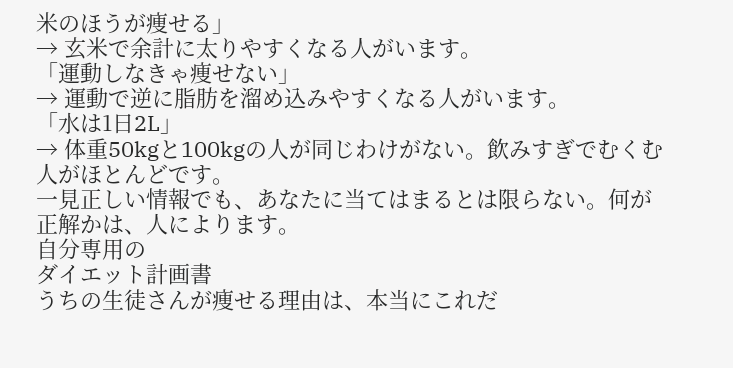米のほうが痩せる」
→ 玄米で余計に太りやすくなる人がいます。
「運動しなきゃ痩せない」
→ 運動で逆に脂肪を溜め込みやすくなる人がいます。
「水は1日2L」
→ 体重50kgと100kgの人が同じわけがない。飲みすぎでむくむ人がほとんどです。
一見正しい情報でも、あなたに当てはまるとは限らない。何が正解かは、人によります。
自分専用の
ダイエット計画書
うちの生徒さんが痩せる理由は、本当にこれだ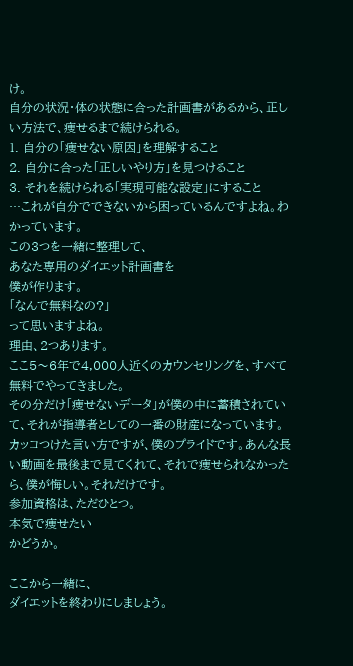け。
自分の状況・体の状態に合った計画書があるから、正しい方法で、痩せるまで続けられる。
1. 自分の「痩せない原因」を理解すること
2. 自分に合った「正しいやり方」を見つけること
3. それを続けられる「実現可能な設定」にすること
…これが自分でできないから困っているんですよね。わかっています。
この3つを一緒に整理して、
あなた専用のダイエット計画書を
僕が作ります。
「なんで無料なの?」
って思いますよね。
理由、2つあります。
ここ5〜6年で4,000人近くのカウンセリングを、すべて無料でやってきました。
その分だけ「痩せないデータ」が僕の中に蓄積されていて、それが指導者としての一番の財産になっています。
カッコつけた言い方ですが、僕のプライドです。あんな長い動画を最後まで見てくれて、それで痩せられなかったら、僕が悔しい。それだけです。
参加資格は、ただひとつ。
本気で痩せたい
かどうか。

ここから一緒に、
ダイエットを終わりにしましょう。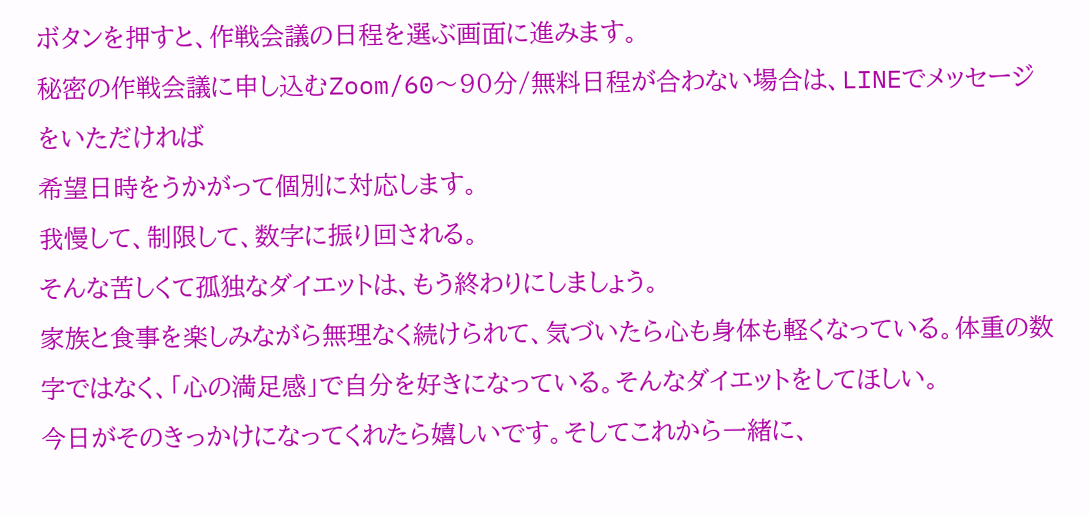ボタンを押すと、作戦会議の日程を選ぶ画面に進みます。
秘密の作戦会議に申し込むZoom/60〜90分/無料日程が合わない場合は、LINEでメッセージをいただければ
希望日時をうかがって個別に対応します。
我慢して、制限して、数字に振り回される。
そんな苦しくて孤独なダイエットは、もう終わりにしましょう。
家族と食事を楽しみながら無理なく続けられて、気づいたら心も身体も軽くなっている。体重の数字ではなく、「心の満足感」で自分を好きになっている。そんなダイエットをしてほしい。
今日がそのきっかけになってくれたら嬉しいです。そしてこれから一緒に、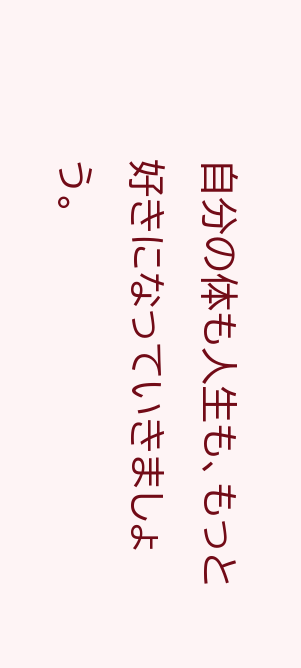自分の体も人生も、もっと好きになっていきましょう。